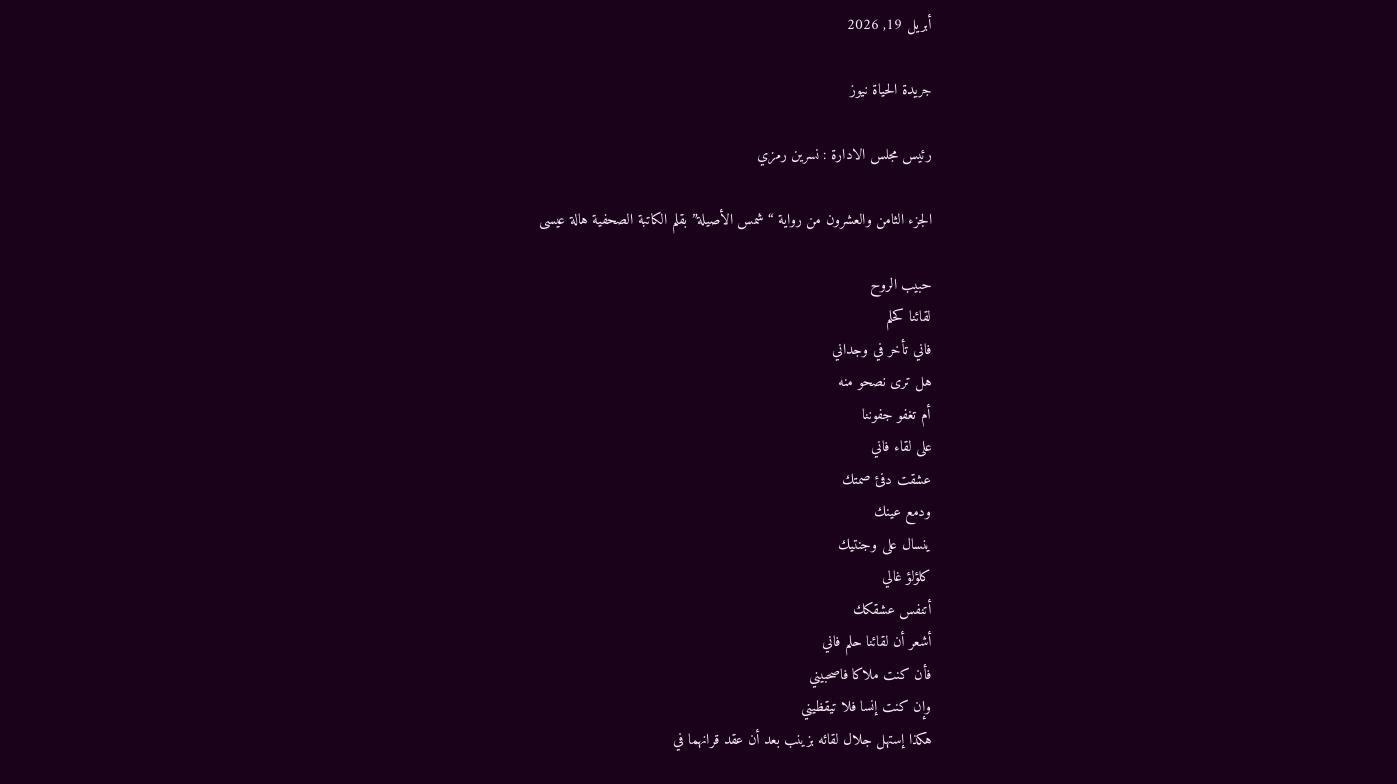أبريل 19, 2026

جريدة الحياة نيوز

رئيس مجلس الادارة : نسرين رمزي

الجزء الثامن والعشرون من رواية “شمس الأصيلة” بقلم الكاتبة الصحفية هالة عيسى

حبيب الروح
لقائنا كحلم
فاني تأخر في وجداني
هل ترى نصحو منه
أم تغفو جفوننا
على لقاء فاني
عشقت دفئ صمتك
ودمع عينك
ينسال على وجنتيك
كلؤلؤ غالي
أتنفس عشقكك
أشعر أن لقائنا حلم فاني
فأن كنت ملاكا فاصحبيني
وإن كنت إنسا فلا تيقظيني
هكذا إستهل جلال لقائه بزينب بعد أن عقد قرانهما في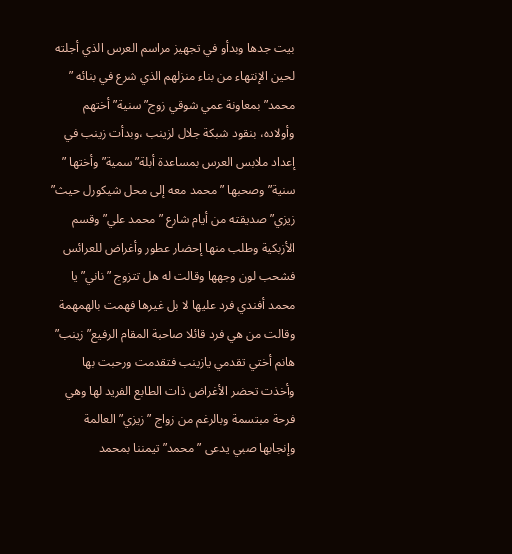بيت جدها وبدأو في تجهيز مراسم العرس الذي أجلته لحين الإنتهاء من بناء منزلهم الذي شرع في بنائه ” محمد” بمعاونة عمي شوقي زوج” سنية” أختهم وأولاده، بنقود شبكة جلال لزينب ،وبدأت زينب في إعداد ملابس العرس بمساعدة أبلة” سمية” وأختها ” سنية” وصحبها ” محمد معه إلى محل شيكورل حيث” زيزي” صديقته من أيام شارع ” محمد علي” وقسم الأزبكية وطلب منها إحضار عطور وأغراض للعرائس فشحب لون وجهها وقالت له هل تتزوج ” ناني” يا محمد أفندي فرد عليها لا بل غيرها فهمت بالهمهمة وقالت من هي فرد قائلا صاحبة المقام الرفيع” زينب” هانم أختي تقدمي يازينب فتقدمت ورحبت بها وأخذت تحضر الأغراض ذات الطابع الفريد لها وهي فرحة مبتسمة وبالرغم من زواج ” زيزي” العالمة وإنجابها صبي يدعى ” محمد” تيمننا بمحمد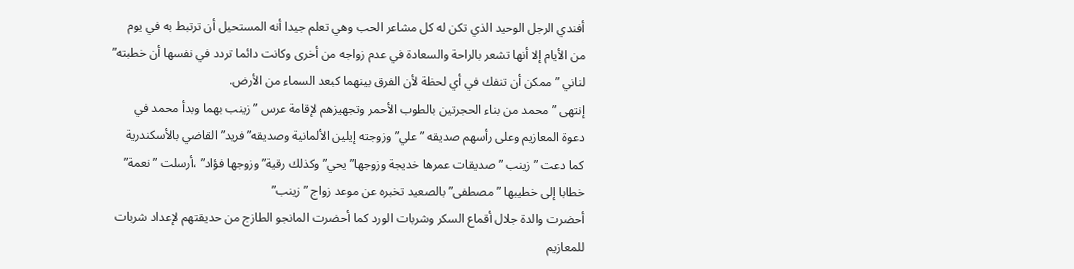أفندي الرجل الوحيد الذي تكن له كل مشاعر الحب وهي تعلم جيدا أنه المستحيل أن ترتبط به في يوم من الأيام إلا أنها تشعر بالراحة والسعادة في عدم زواجه من أخرى وكانت دائما تردد في نفسها أن خطبته” لناني ” ممكن أن تنفك في أي لحظة لأن الفرق بينهما كبعد السماء من الأرض.
إنتهى ” محمد من بناء الحجرتين بالطوب الأحمر وتجهيزهم لإقامة عرس ” زينب بهما وبدأ محمد في دعوة المعازيم وعلى رأسهم صديقه ” علي” وزوجته إيلين الألمانية وصديقه” فريد” القاضي بالأسكندرية كما دعت ” زينب ” صديقات عمرها خديجة وزوجها” يحي” وكذلك رقية” وزوجها فؤاد” ،أرسلت ” نعمة” خطابا إلى خطيبها ” مصطفى” بالصعيد تخبره عن موعد زواج ” زينب”
أحضرت والدة جلال أقماع السكر وشربات الورد كما أحضرت المانجو الطازج من حديقتهم لإعداد شربات للمعازيم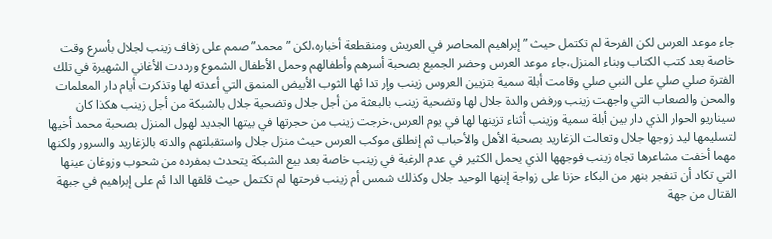جاء موعد العرس لكن الفرحة لم تكتمل حيث ” إبراهيم المحاصر في العريش ومنقطعة أخباره،لكن ” محمد” صمم على زفاف زينب لجلال بأسرع وقت خاصة بعد كتب الكتاب وبناء المنزل،جاء موعد العرس وحضر الجميع بصحبة أسرهم وأطفالهم وحمل الأطفال الشموع ورددت الأغاني الشهيرة في تلك الفترة صلي صلي على النبي صلي وقامت أبلة سمية بتزيين العروس زينب وإر تدا ئها الثوب الأبيض المنمق التي أعدته لها وتذكرت أيام دار المعلمات والمحن والصعاب التي واجهت زينب ورفض والدة جلال لها وتضحية زينب بالبعثة من أجل جلال وتضحية جلال بالشبكة من أجل زينب هكذا كان سيناريو الحوار الذي دار بين أبلة سمية وزينب أثناء تزينها لها في يوم العرس،خرجت زينب من حجرتها في بيتها الجديد لهول المنزل بصحبة محمد أخيها لتسليمها ليد زوجها جلال وتعالت الزغاريد بصحبة الأهل والأحباب ثم إنطلق موكب العرس حيث منزل جلال واستقبلتهم والدته بالزغاريد والسرور ولكنها مهما أخفت مشاعرها تجاه زينب فوجهها الذي يحمل الكثير في عدم الرغبة في زينب خاصة بعد بيع الشبكة يتحدث بمفرده من شحوب وزوغان عينها التي تكاد أن تنفجر بنهر من البكاء حزنا على زواجة إبنها الوحيد جلال وكذلك شمس أم زينب فرحتها لم تكتمل حيث قلقها الدا ئم على إبراهيم في جبهة القتال من جهة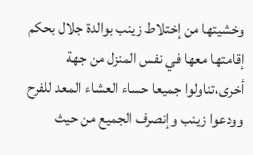وخشيتها من إختلاط زينب بوالدة جلال بحكم إقامتها معها في نفس المنزل من جهة أخرى،تناولوا جميعا حساء العشاء المعد للفرح وودعوا زينب وإنصرف الجميع من حيث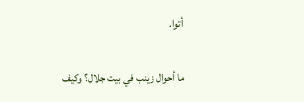أتوا.

ما أحوال زينب في بيت جلال؟ وكيف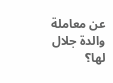عن معاملة والدة جلال لها؟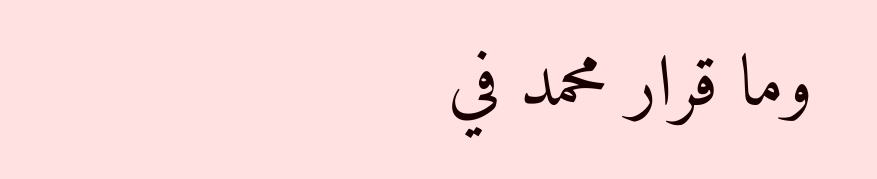وما قرار محمد في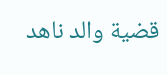قضية والد ناهد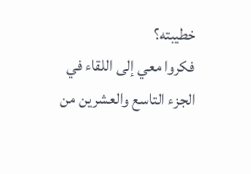خطيبته؟
فكروا معي إلى اللقاء في الجزء التاسع والعشرين من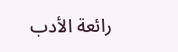رائعة الأدب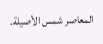المعاصر شمس الأصيلة.